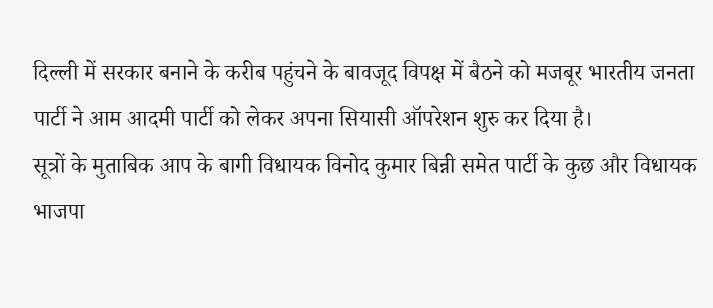दिल्ली में सरकार बनाने के करीब पहुंचने के बावजूद विपक्ष में बैठने को मजबूर भारतीय जनता पार्टी ने आम आदमी पार्टी को लेकर अपना सियासी ऑपरेशन शुरु कर दिया है।
सूत्रों के मुताबिक आप के बागी विधायक विनोद कुमार बिन्नी समेत पार्टी के कुछ और विधायक भाजपा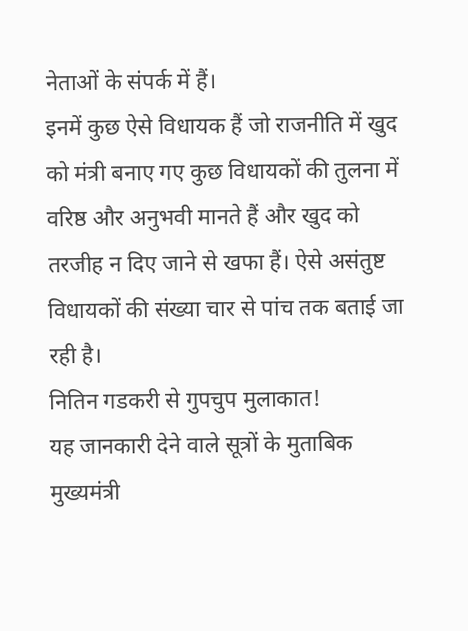नेताओं के संपर्क में हैं।
इनमें कुछ ऐसे विधायक हैं जो राजनीति में खुद को मंत्री बनाए गए कुछ विधायकों की तुलना में वरिष्ठ और अनुभवी मानते हैं और खुद को तरजीह न दिए जाने से खफा हैं। ऐसे असंतुष्ट विधायकों की संख्या चार से पांच तक बताई जा रही है।
नितिन गडकरी से गुपचुप मुलाकात!
यह जानकारी देने वाले सूत्रों के मुताबिक मुख्यमंत्री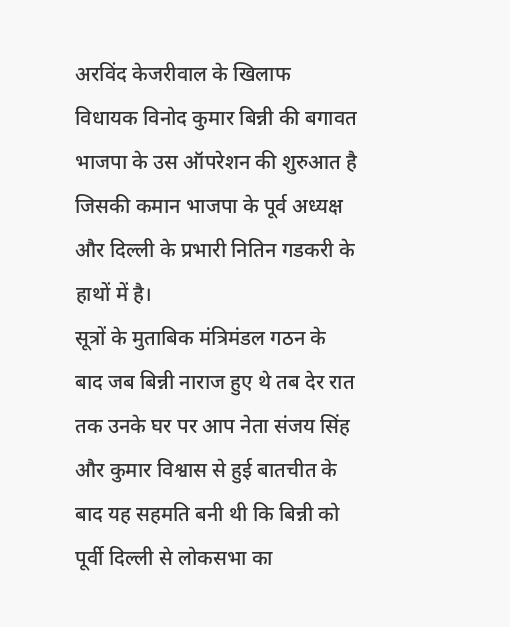अरविंद केजरीवाल के खिलाफ विधायक विनोद कुमार बिन्नी की बगावत भाजपा के उस ऑपरेशन की शुरुआत है जिसकी कमान भाजपा के पूर्व अध्यक्ष और दिल्ली के प्रभारी नितिन गडकरी के हाथों में है।
सूत्रों के मुताबिक मंत्रिमंडल गठन के बाद जब बिन्नी नाराज हुए थे तब देर रात तक उनके घर पर आप नेता संजय सिंह और कुमार विश्वास से हुई बातचीत के बाद यह सहमति बनी थी कि बिन्नी को पूर्वी दिल्ली से लोकसभा का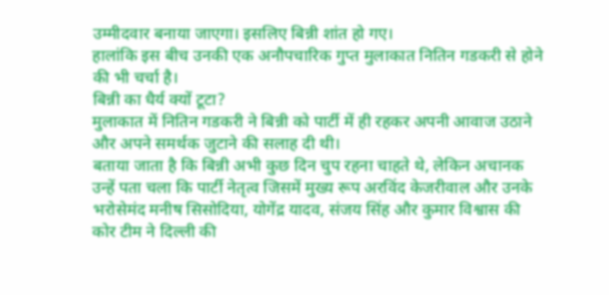उम्मीदवार बनाया जाएगा। इसलिए बिन्नी शांत हो गए।
हालांकि इस बीच उनकी एक अनौपचारिक गुप्त मुलाकात नितिन गडकरी से होने की भी चर्चा है।
बिन्नी का धैर्य क्यों टूटा?
मुलाकात में नितिन गडकरी ने बिन्नी को पार्टी में ही रहकर अपनी आवाज उठाने और अपने समर्थक जुटाने की सलाह दी थी।
बताया जाता है कि बिन्नी अभी कुछ दिन चुप रहना चाहते थे, लेकिन अचानक उन्हें पता चला कि पार्टी नेतृत्व जिसमें मुख्य रूप अरविंद केजरीवाल और उनके भरोसेमंद मनीष सिसोदिया, योगेंद्र यादव, संजय सिंह और कुमार विश्वास की कोर टीम ने दिल्ली की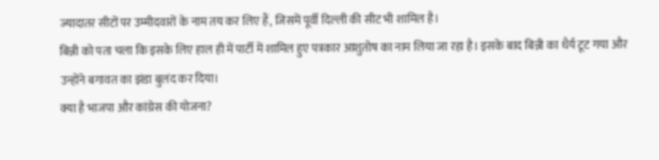ज्यादातर सीटों पर उम्मीदवारों के नाम तय कर लिए हैं, जिसमें पूर्वी दिल्ली की सीट भी शामिल है।
बिन्नी को पता चला कि इसके लिए हाल ही में पार्टी में शामिल हुए पत्रकार आशुतोष का नाम लिया जा रहा है। इसके बाद बिन्नी का धैर्य टूट गया और उन्होंने बगावत का झंडा बुलंद कर दिया।
क्या है भाजपा और कांग्रेस की योजना?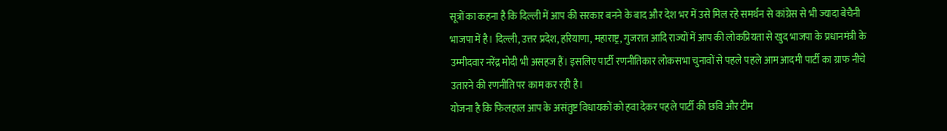सूत्रों का कहना है कि दिल्ली में आप की सरकार बनने के बाद और देश भर में उसे मिल रहे समर्थन से कांग्रेस से भी ज्यादा बेचैनी भाजपा में है। दिल्ली, उत्तर प्रदेश, हरियाणा, महाराष्ट्र, गुजरात आदि राज्यों में आप की लोकप्रियता से खुद भाजपा के प्रधानमंत्री के उम्मीदवार नरेंद्र मोदी भी असहज हैं। इसलिए पार्टी रणनीतिकार लोकसभा चुनावों से पहले पहले आम आदमी पार्टी का ग्राफ नीचे उतारने की रणनीति पर काम कर रही है।
योजना है कि फिलहाल आप के असंतुष्ट विधायकों को हवा देकर पहले पार्टी की छवि और टीम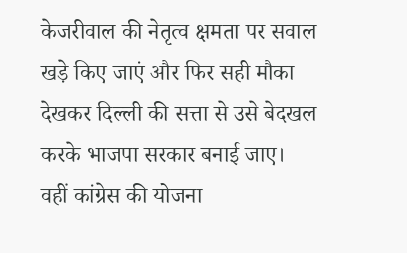केजरीवाल की नेतृत्व क्षमता पर सवाल खड़े किए जाएं और फिर सही मौका देखकर दिल्ली की सत्ता से उसे बेदखल करके भाजपा सरकार बनाई जाए।
वहीं कांग्रेस की योजना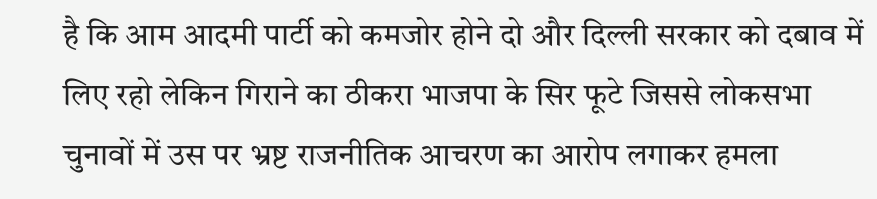है कि आम आदमी पार्टी को कमजोर होने दो और दिल्ली सरकार को दबाव में लिए रहो लेकिन गिराने का ठीकरा भाजपा के सिर फूटे जिससे लोकसभा चुनावों में उस पर भ्रष्ट राजनीतिक आचरण का आरोप लगाकर हमला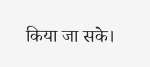किया जा सके।